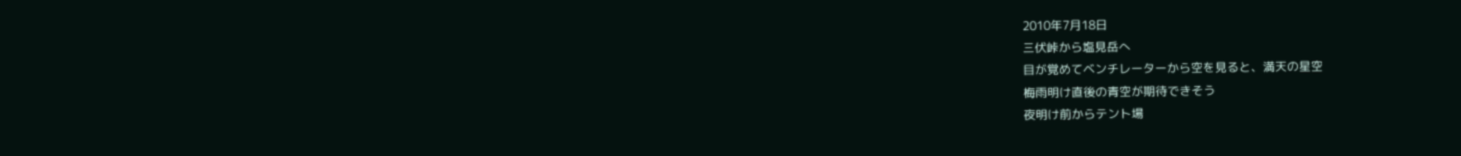2010年7月18日
三伏峠から塩見岳へ
目が覚めてベンチレーターから空を見ると、満天の星空
梅雨明け直後の青空が期待できそう
夜明け前からテント場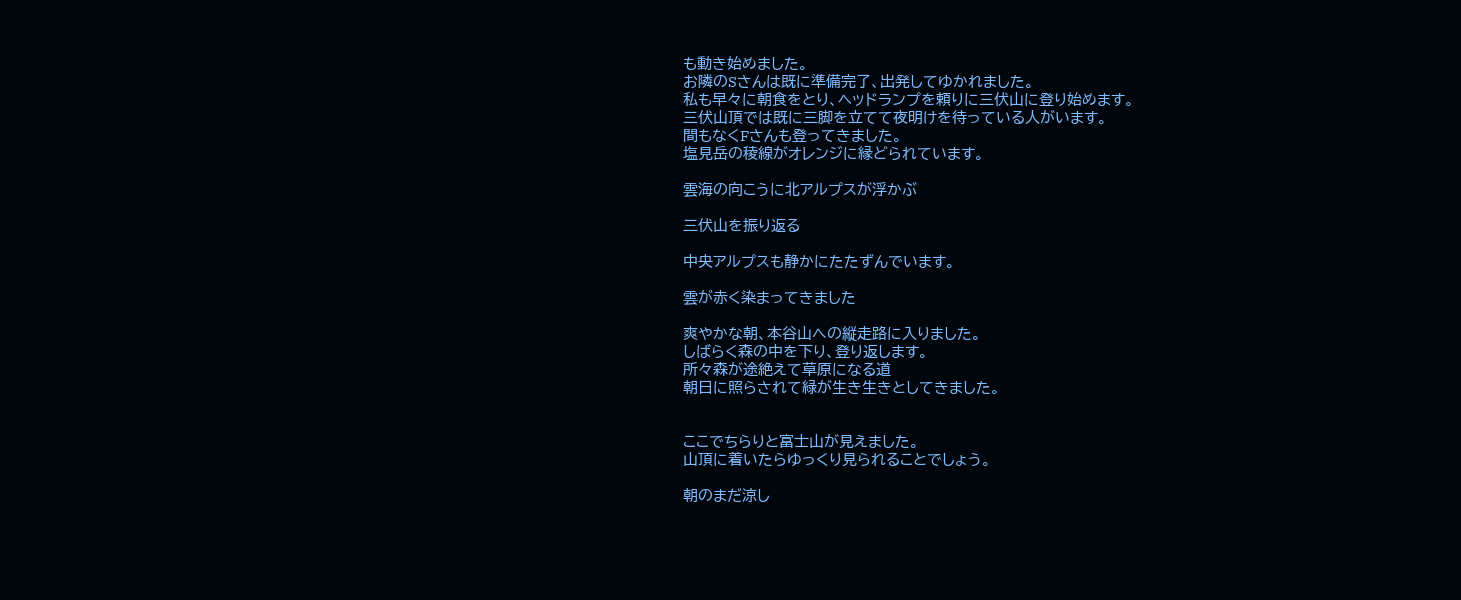も動き始めました。
お隣のSさんは既に準備完了、出発してゆかれました。
私も早々に朝食をとり、ヘッドランプを頼りに三伏山に登り始めます。
三伏山頂では既に三脚を立てて夜明けを待っている人がいます。
間もなくFさんも登ってきました。
塩見岳の稜線がオレンジに縁どられています。

雲海の向こうに北アルプスが浮かぶ

三伏山を振り返る

中央アルプスも静かにたたずんでいます。

雲が赤く染まってきました

爽やかな朝、本谷山への縦走路に入りました。
しばらく森の中を下り、登り返します。
所々森が途絶えて草原になる道
朝日に照らされて緑が生き生きとしてきました。


ここでちらりと富士山が見えました。
山頂に着いたらゆっくり見られることでしょう。

朝のまだ涼し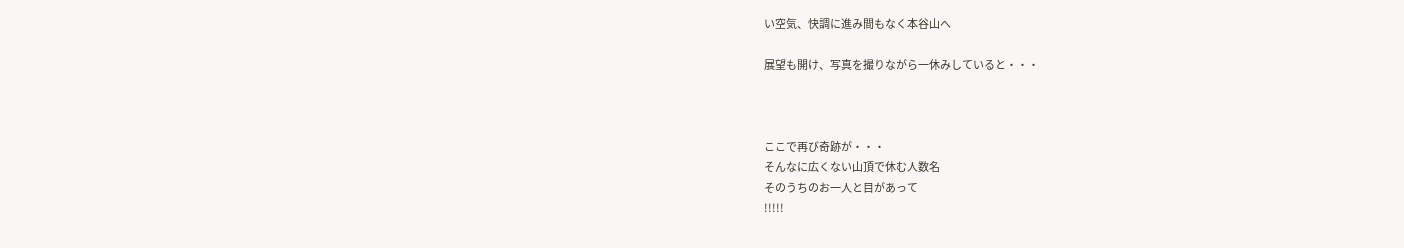い空気、快調に進み間もなく本谷山へ

展望も開け、写真を撮りながら一休みしていると・・・



ここで再び奇跡が・・・
そんなに広くない山頂で休む人数名
そのうちのお一人と目があって
!!!!!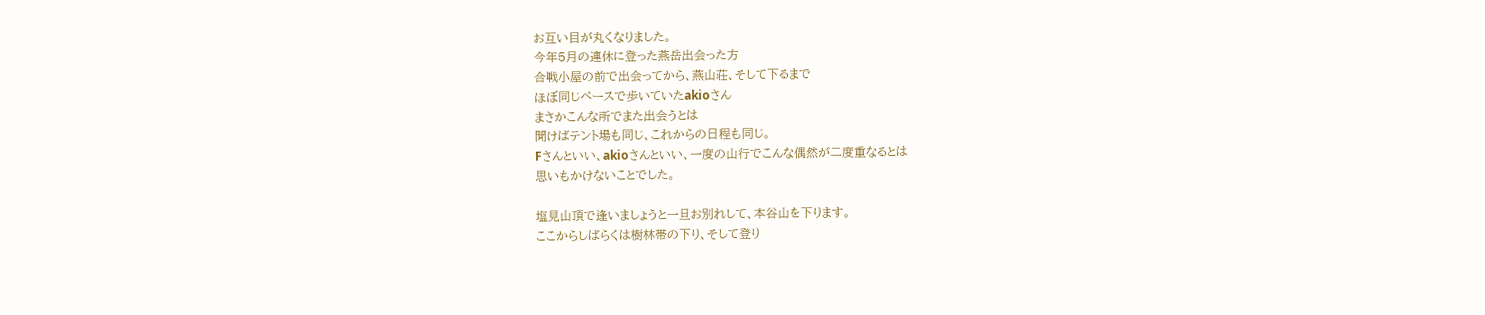お互い目が丸くなりました。
今年5月の連休に登った燕岳出会った方
合戦小屋の前で出会ってから、燕山荘、そして下るまで
ほぼ同じペースで歩いていたakioさん
まさかこんな所でまた出会うとは
聞けばテント場も同じ、これからの日程も同じ。
Fさんといい、akioさんといい、一度の山行でこんな偶然が二度重なるとは
思いもかけないことでした。

塩見山頂で逢いましょうと一旦お別れして、本谷山を下ります。
ここからしばらくは樹林帯の下り、そして登り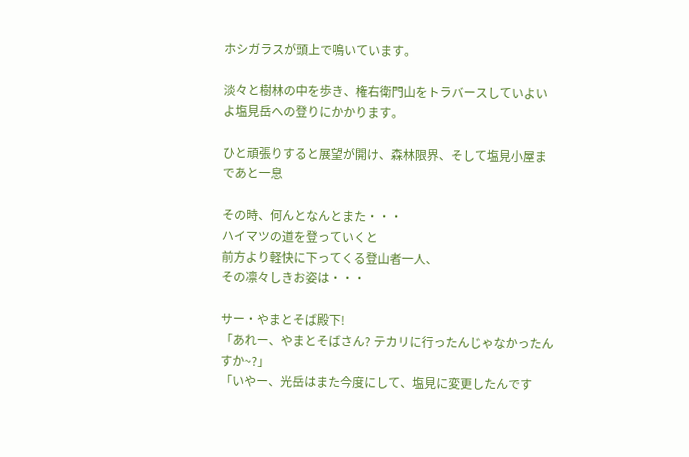ホシガラスが頭上で鳴いています。

淡々と樹林の中を歩き、権右衛門山をトラバースしていよいよ塩見岳への登りにかかります。

ひと頑張りすると展望が開け、森林限界、そして塩見小屋まであと一息

その時、何んとなんとまた・・・
ハイマツの道を登っていくと
前方より軽快に下ってくる登山者一人、
その凛々しきお姿は・・・

サー・やまとそば殿下!
「あれー、やまとそばさん? テカリに行ったんじゃなかったんすか~?」
「いやー、光岳はまた今度にして、塩見に変更したんです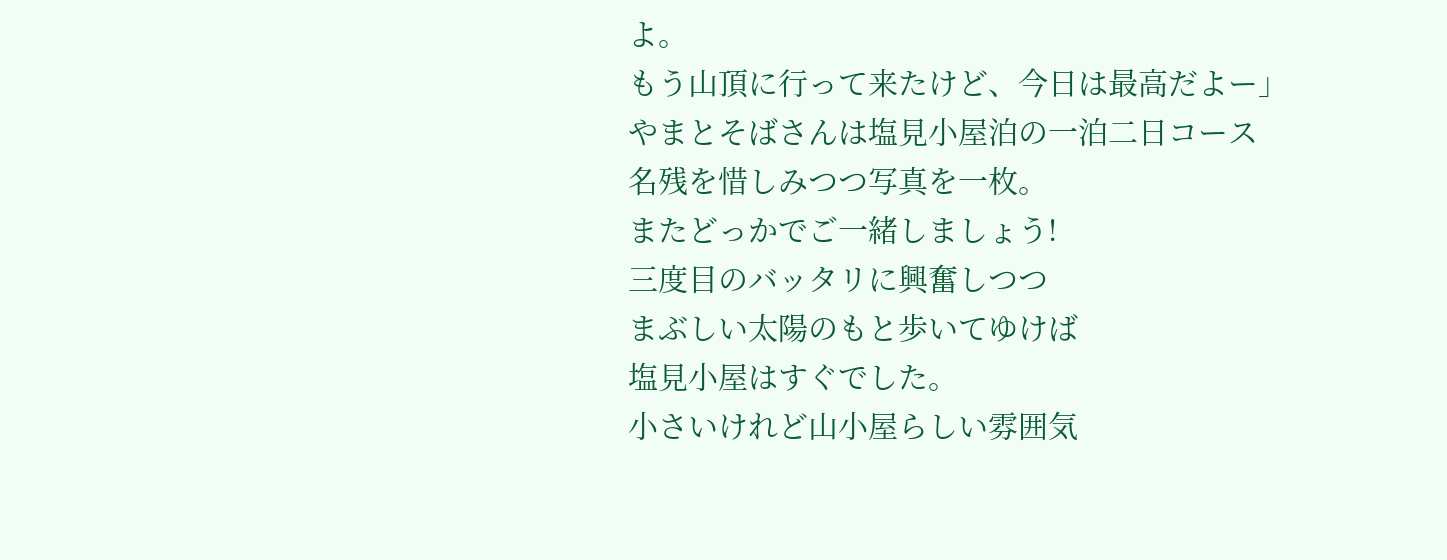よ。
もう山頂に行って来たけど、今日は最高だよー」
やまとそばさんは塩見小屋泊の一泊二日コース
名残を惜しみつつ写真を一枚。
またどっかでご一緒しましょう!
三度目のバッタリに興奮しつつ
まぶしい太陽のもと歩いてゆけば
塩見小屋はすぐでした。
小さいけれど山小屋らしい雰囲気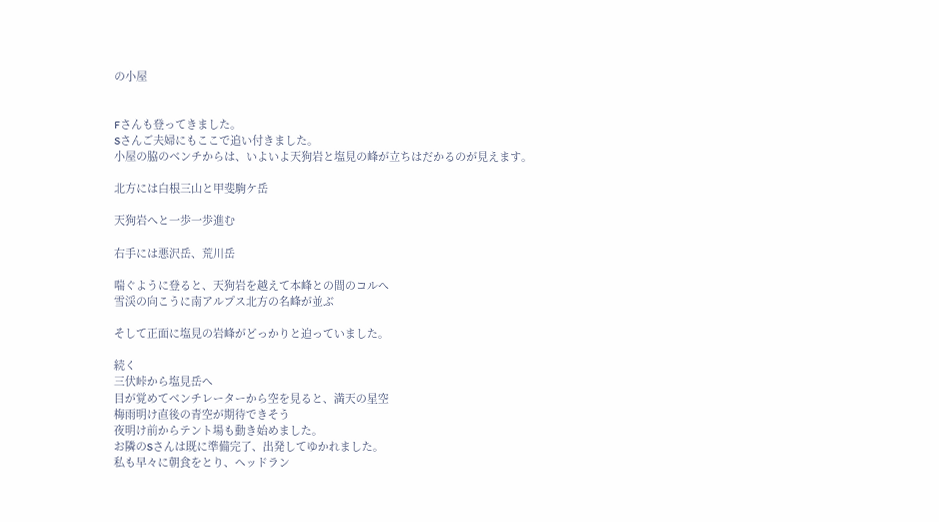の小屋


Fさんも登ってきました。
Sさんご夫婦にもここで追い付きました。
小屋の脇のベンチからは、いよいよ天狗岩と塩見の峰が立ちはだかるのが見えます。

北方には白根三山と甲斐駒ケ岳

天狗岩へと一歩一歩進む

右手には悪沢岳、荒川岳

喘ぐように登ると、天狗岩を越えて本峰との間のコルへ
雪渓の向こうに南アルプス北方の名峰が並ぶ

そして正面に塩見の岩峰がどっかりと迫っていました。

続く
三伏峠から塩見岳へ
目が覚めてベンチレーターから空を見ると、満天の星空
梅雨明け直後の青空が期待できそう
夜明け前からテント場も動き始めました。
お隣のSさんは既に準備完了、出発してゆかれました。
私も早々に朝食をとり、ヘッドラン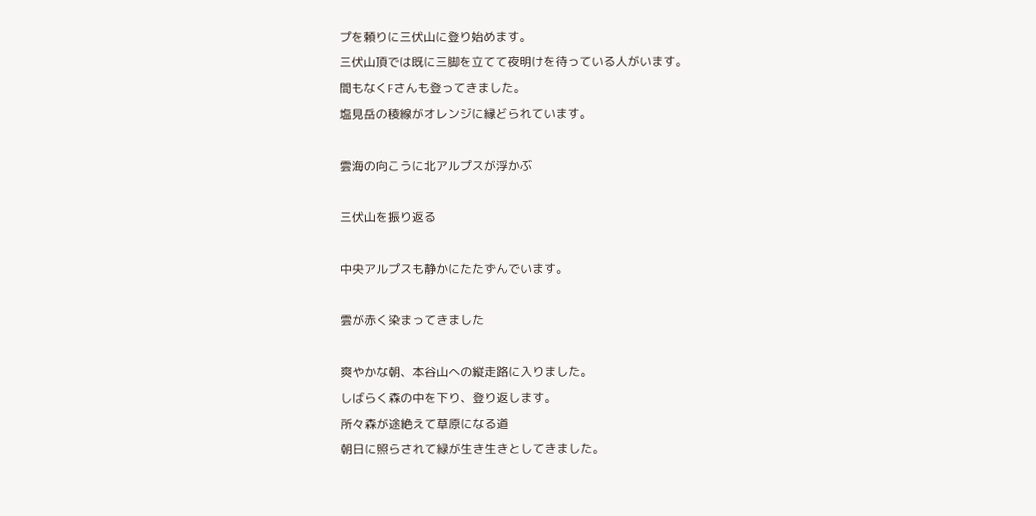プを頼りに三伏山に登り始めます。
三伏山頂では既に三脚を立てて夜明けを待っている人がいます。
間もなくFさんも登ってきました。
塩見岳の稜線がオレンジに縁どられています。

雲海の向こうに北アルプスが浮かぶ

三伏山を振り返る

中央アルプスも静かにたたずんでいます。

雲が赤く染まってきました

爽やかな朝、本谷山への縦走路に入りました。
しばらく森の中を下り、登り返します。
所々森が途絶えて草原になる道
朝日に照らされて緑が生き生きとしてきました。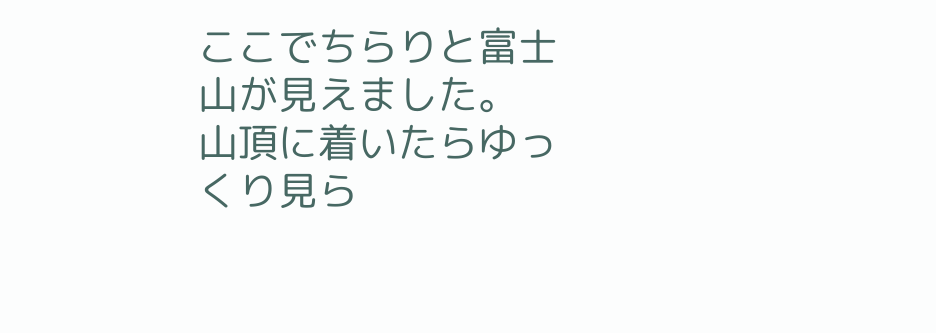ここでちらりと富士山が見えました。
山頂に着いたらゆっくり見ら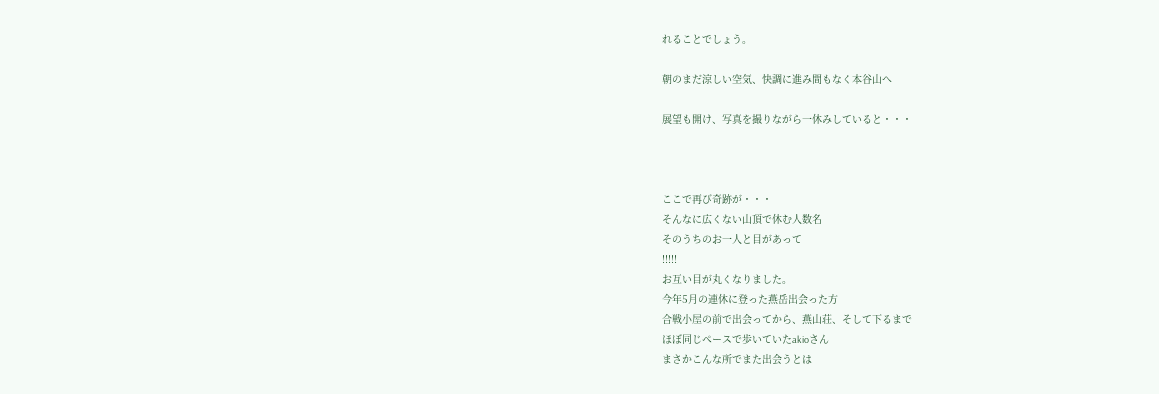れることでしょう。

朝のまだ涼しい空気、快調に進み間もなく本谷山へ

展望も開け、写真を撮りながら一休みしていると・・・



ここで再び奇跡が・・・
そんなに広くない山頂で休む人数名
そのうちのお一人と目があって
!!!!!
お互い目が丸くなりました。
今年5月の連休に登った燕岳出会った方
合戦小屋の前で出会ってから、燕山荘、そして下るまで
ほぼ同じペースで歩いていたakioさん
まさかこんな所でまた出会うとは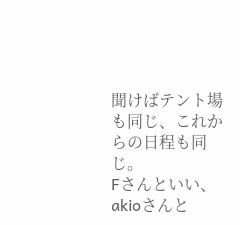聞けばテント場も同じ、これからの日程も同じ。
Fさんといい、akioさんと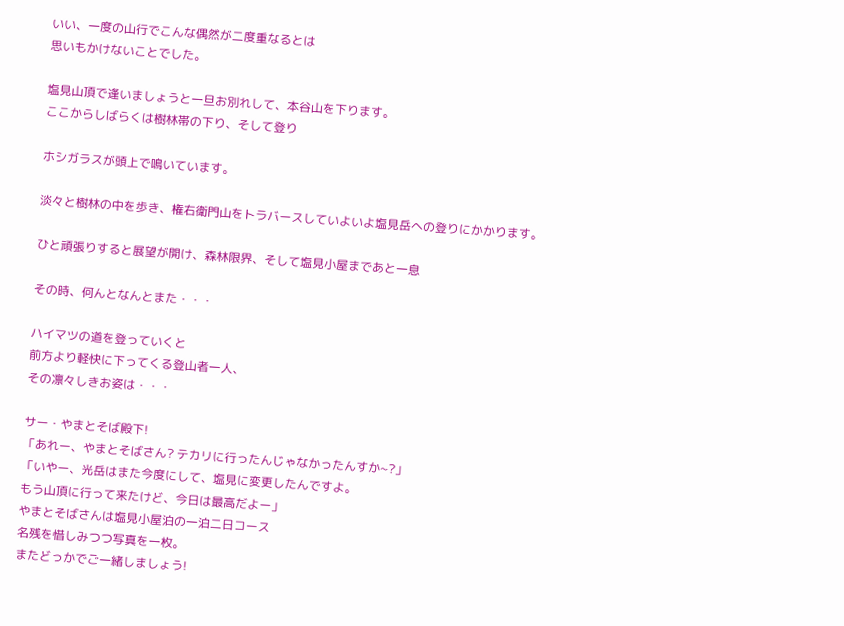いい、一度の山行でこんな偶然が二度重なるとは
思いもかけないことでした。

塩見山頂で逢いましょうと一旦お別れして、本谷山を下ります。
ここからしばらくは樹林帯の下り、そして登り

ホシガラスが頭上で鳴いています。

淡々と樹林の中を歩き、権右衛門山をトラバースしていよいよ塩見岳への登りにかかります。

ひと頑張りすると展望が開け、森林限界、そして塩見小屋まであと一息

その時、何んとなんとまた・・・

ハイマツの道を登っていくと
前方より軽快に下ってくる登山者一人、
その凛々しきお姿は・・・

サー・やまとそば殿下!
「あれー、やまとそばさん? テカリに行ったんじゃなかったんすか~?」
「いやー、光岳はまた今度にして、塩見に変更したんですよ。
もう山頂に行って来たけど、今日は最高だよー」
やまとそばさんは塩見小屋泊の一泊二日コース
名残を惜しみつつ写真を一枚。
またどっかでご一緒しましょう!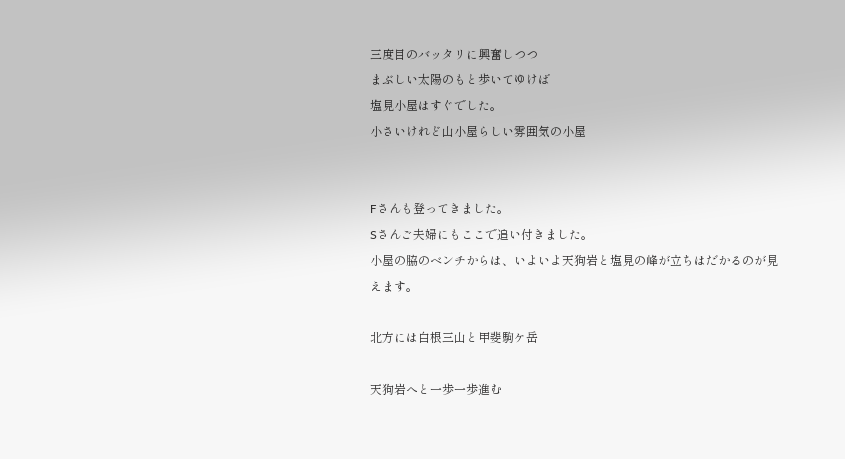三度目のバッタリに興奮しつつ
まぶしい太陽のもと歩いてゆけば
塩見小屋はすぐでした。
小さいけれど山小屋らしい雰囲気の小屋


Fさんも登ってきました。
Sさんご夫婦にもここで追い付きました。
小屋の脇のベンチからは、いよいよ天狗岩と塩見の峰が立ちはだかるのが見えます。

北方には白根三山と甲斐駒ケ岳

天狗岩へと一歩一歩進む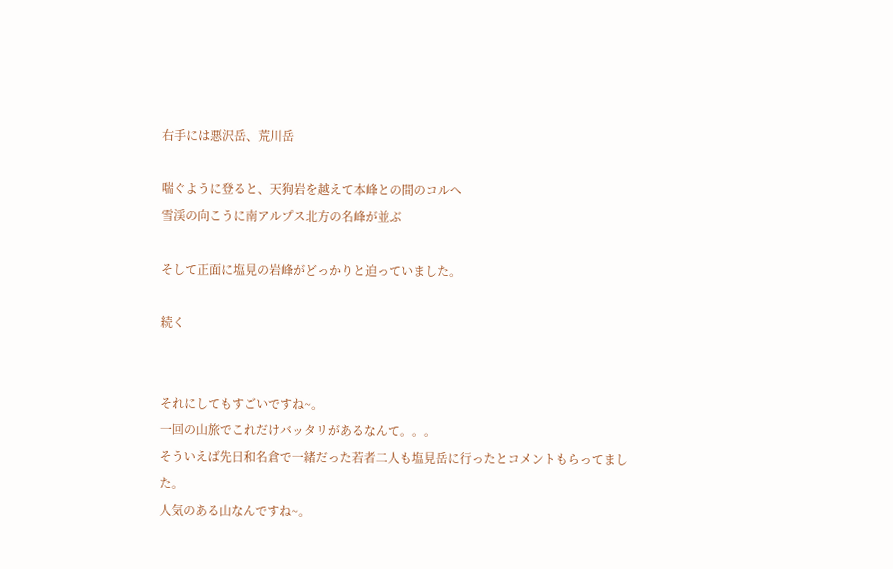右手には悪沢岳、荒川岳

喘ぐように登ると、天狗岩を越えて本峰との間のコルへ
雪渓の向こうに南アルプス北方の名峰が並ぶ

そして正面に塩見の岩峰がどっかりと迫っていました。

続く


それにしてもすごいですね~。
一回の山旅でこれだけバッタリがあるなんて。。。
そういえば先日和名倉で一緒だった若者二人も塩見岳に行ったとコメントもらってました。
人気のある山なんですね~。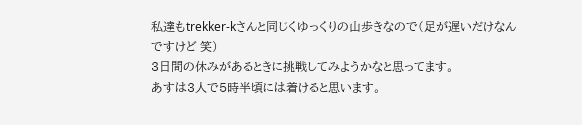私達もtrekker-kさんと同じくゆっくりの山歩きなので(足が遅いだけなんですけど 笑)
3日間の休みがあるときに挑戦してみようかなと思ってます。
あすは3人で5時半頃には着けると思います。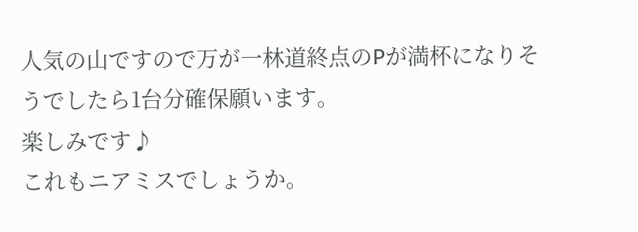人気の山ですので万が一林道終点のPが満杯になりそうでしたら1台分確保願います。
楽しみです♪
これもニアミスでしょうか。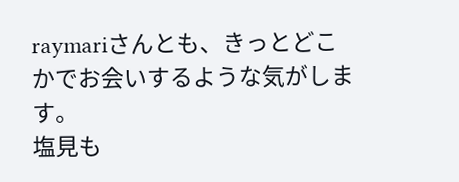raymariさんとも、きっとどこかでお会いするような気がします。
塩見も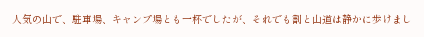人気の山で、駐車場、キャンプ場とも一杯でしたが、それでも割と山道は静かに歩けまし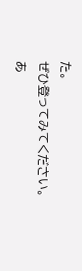た。
ぜひ登ってみてください。
あ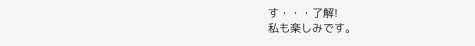す・・・了解!
私も楽しみです。